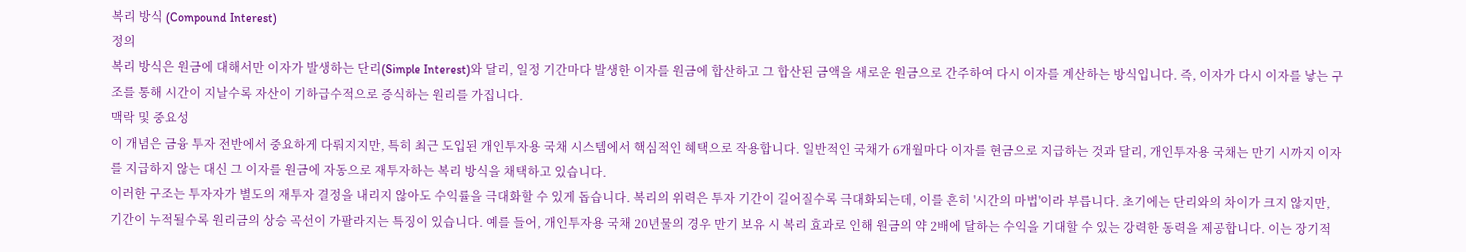복리 방식 (Compound Interest)
정의
복리 방식은 원금에 대해서만 이자가 발생하는 단리(Simple Interest)와 달리, 일정 기간마다 발생한 이자를 원금에 합산하고 그 합산된 금액을 새로운 원금으로 간주하여 다시 이자를 계산하는 방식입니다. 즉, 이자가 다시 이자를 낳는 구조를 통해 시간이 지날수록 자산이 기하급수적으로 증식하는 원리를 가집니다.
맥락 및 중요성
이 개념은 금융 투자 전반에서 중요하게 다뤄지지만, 특히 최근 도입된 개인투자용 국채 시스템에서 핵심적인 혜택으로 작용합니다. 일반적인 국채가 6개월마다 이자를 현금으로 지급하는 것과 달리, 개인투자용 국채는 만기 시까지 이자를 지급하지 않는 대신 그 이자를 원금에 자동으로 재투자하는 복리 방식을 채택하고 있습니다.
이러한 구조는 투자자가 별도의 재투자 결정을 내리지 않아도 수익률을 극대화할 수 있게 돕습니다. 복리의 위력은 투자 기간이 길어질수록 극대화되는데, 이를 흔히 '시간의 마법'이라 부릅니다. 초기에는 단리와의 차이가 크지 않지만, 기간이 누적될수록 원리금의 상승 곡선이 가팔라지는 특징이 있습니다. 예를 들어, 개인투자용 국채 20년물의 경우 만기 보유 시 복리 효과로 인해 원금의 약 2배에 달하는 수익을 기대할 수 있는 강력한 동력을 제공합니다. 이는 장기적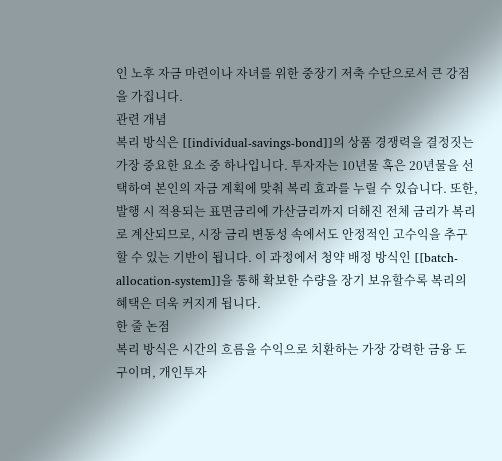인 노후 자금 마련이나 자녀를 위한 중장기 저축 수단으로서 큰 강점을 가집니다.
관련 개념
복리 방식은 [[individual-savings-bond]]의 상품 경쟁력을 결정짓는 가장 중요한 요소 중 하나입니다. 투자자는 10년물 혹은 20년물을 선택하여 본인의 자금 계획에 맞춰 복리 효과를 누릴 수 있습니다. 또한, 발행 시 적용되는 표면금리에 가산금리까지 더해진 전체 금리가 복리로 계산되므로, 시장 금리 변동성 속에서도 안정적인 고수익을 추구할 수 있는 기반이 됩니다. 이 과정에서 청약 배정 방식인 [[batch-allocation-system]]을 통해 확보한 수량을 장기 보유할수록 복리의 혜택은 더욱 커지게 됩니다.
한 줄 논점
복리 방식은 시간의 흐름을 수익으로 치환하는 가장 강력한 금융 도구이며, 개인투자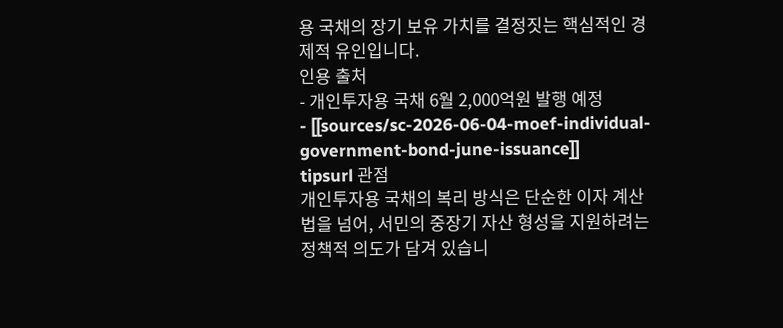용 국채의 장기 보유 가치를 결정짓는 핵심적인 경제적 유인입니다.
인용 출처
- 개인투자용 국채 6월 2,000억원 발행 예정
- [[sources/sc-2026-06-04-moef-individual-government-bond-june-issuance]]
tipsurl 관점
개인투자용 국채의 복리 방식은 단순한 이자 계산법을 넘어, 서민의 중장기 자산 형성을 지원하려는 정책적 의도가 담겨 있습니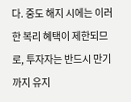다. 중도 해지 시에는 이러한 복리 혜택이 제한되므로, 투자자는 반드시 만기까지 유지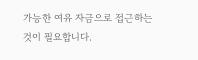가능한 여유 자금으로 접근하는 것이 필요합니다.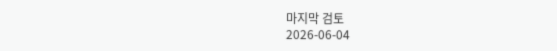마지막 검토
2026-06-04